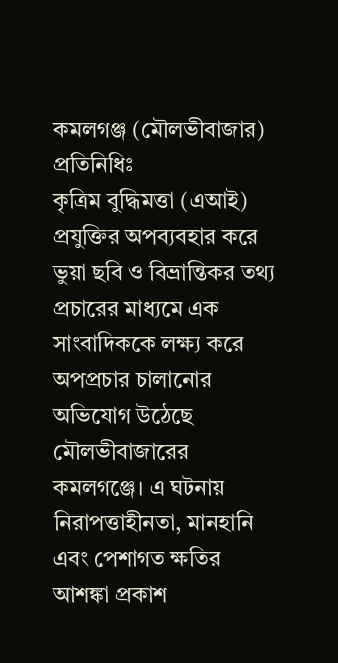কমলগঞ্জ (মৌলভীবাজার) প্রতিনিধিঃ
কৃত্রিম বুদ্ধিমত্তা (এআই) প্রযুক্তির অপব্যবহার করে ভুয়া ছবি ও বিভ্রান্তিকর তথ্য প্রচারের মাধ্যমে এক সাংবাদিককে লক্ষ্য করে অপপ্রচার চালানোর অভিযোগ উঠেছে মৌলভীবাজারের কমলগঞ্জে। এ ঘটনায় নিরাপত্তাহীনতা, মানহানি এবং পেশাগত ক্ষতির আশঙ্কা প্রকাশ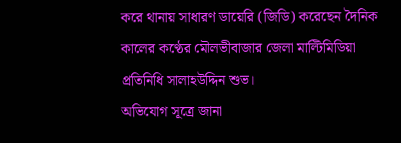করে থানায় সাধারণ ডায়েরি (জিডি) করেছেন দৈনিক কালের কণ্ঠের মৌলভীবাজার জেলা মাল্টিমিডিয়া প্রতিনিধি সালাহউদ্দিন শুভ।
অভিযোগ সূত্রে জানা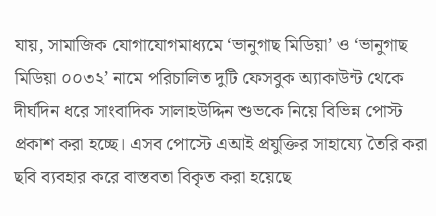যায়, সামাজিক যোগাযোগমাধ্যমে ‘ভানুগাছ মিডিয়া’ ও ‘ভানুগাছ মিডিয়া ০০৩২’ নামে পরিচালিত দুটি ফেসবুক অ্যাকাউন্ট থেকে দীর্ঘদিন ধরে সাংবাদিক সালাহউদ্দিন শুভকে নিয়ে বিভিন্ন পোস্ট প্রকাশ করা হচ্ছে। এসব পোস্টে এআই প্রযুক্তির সাহায্যে তৈরি করা ছবি ব্যবহার করে বাস্তবতা বিকৃত করা হয়েছে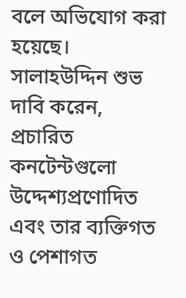বলে অভিযোগ করা হয়েছে।
সালাহউদ্দিন শুভ দাবি করেন, প্রচারিত কনটেন্টগুলো উদ্দেশ্যপ্রণোদিত এবং তার ব্যক্তিগত ও পেশাগত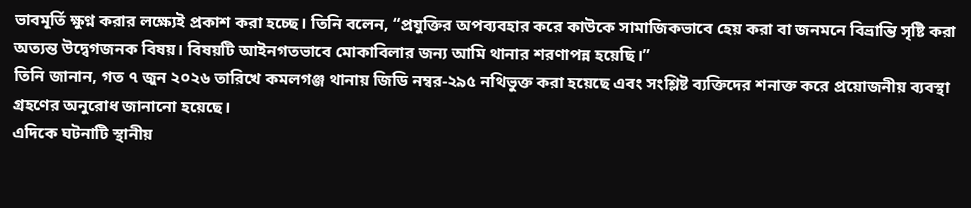ভাবমূর্তি ক্ষুণ্ন করার লক্ষ্যেই প্রকাশ করা হচ্ছে। তিনি বলেন, “প্রযুক্তির অপব্যবহার করে কাউকে সামাজিকভাবে হেয় করা বা জনমনে বিভ্রান্তি সৃষ্টি করা অত্যন্ত উদ্বেগজনক বিষয়। বিষয়টি আইনগতভাবে মোকাবিলার জন্য আমি থানার শরণাপন্ন হয়েছি।”
তিনি জানান, গত ৭ জুন ২০২৬ তারিখে কমলগঞ্জ থানায় জিডি নম্বর-২৯৫ নথিভুক্ত করা হয়েছে এবং সংশ্লিষ্ট ব্যক্তিদের শনাক্ত করে প্রয়োজনীয় ব্যবস্থা গ্রহণের অনুরোধ জানানো হয়েছে।
এদিকে ঘটনাটি স্থানীয়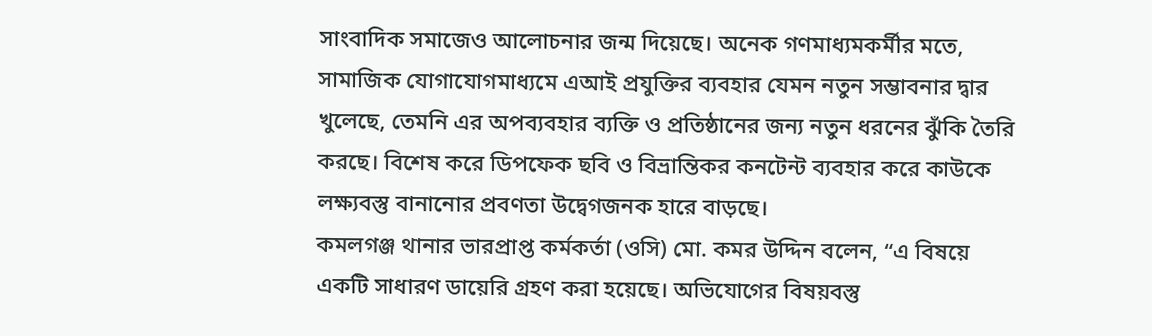সাংবাদিক সমাজেও আলোচনার জন্ম দিয়েছে। অনেক গণমাধ্যমকর্মীর মতে, সামাজিক যোগাযোগমাধ্যমে এআই প্রযুক্তির ব্যবহার যেমন নতুন সম্ভাবনার দ্বার খুলেছে, তেমনি এর অপব্যবহার ব্যক্তি ও প্রতিষ্ঠানের জন্য নতুন ধরনের ঝুঁকি তৈরি করছে। বিশেষ করে ডিপফেক ছবি ও বিভ্রান্তিকর কনটেন্ট ব্যবহার করে কাউকে লক্ষ্যবস্তু বানানোর প্রবণতা উদ্বেগজনক হারে বাড়ছে।
কমলগঞ্জ থানার ভারপ্রাপ্ত কর্মকর্তা (ওসি) মো. কমর উদ্দিন বলেন, “এ বিষয়ে একটি সাধারণ ডায়েরি গ্রহণ করা হয়েছে। অভিযোগের বিষয়বস্তু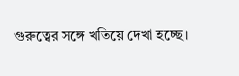গুরুত্বের সঙ্গে খতিয়ে দেখা হচ্ছে।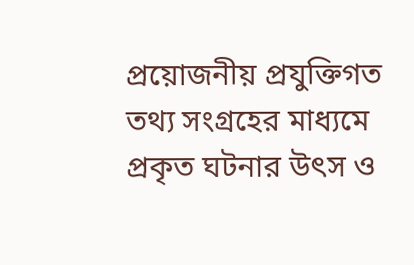প্রয়োজনীয় প্রযুক্তিগত তথ্য সংগ্রহের মাধ্যমে প্রকৃত ঘটনার উৎস ও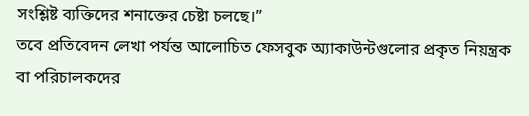সংশ্লিষ্ট ব্যক্তিদের শনাক্তের চেষ্টা চলছে।”
তবে প্রতিবেদন লেখা পর্যন্ত আলোচিত ফেসবুক অ্যাকাউন্টগুলোর প্রকৃত নিয়ন্ত্রক বা পরিচালকদের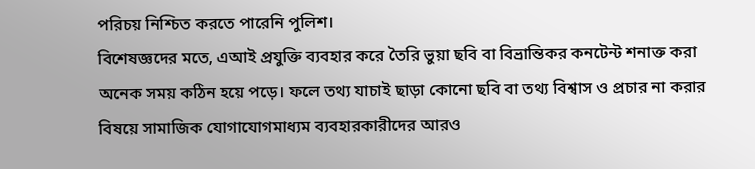পরিচয় নিশ্চিত করতে পারেনি পুলিশ।
বিশেষজ্ঞদের মতে, এআই প্রযুক্তি ব্যবহার করে তৈরি ভুয়া ছবি বা বিভ্রান্তিকর কনটেন্ট শনাক্ত করা অনেক সময় কঠিন হয়ে পড়ে। ফলে তথ্য যাচাই ছাড়া কোনো ছবি বা তথ্য বিশ্বাস ও প্রচার না করার বিষয়ে সামাজিক যোগাযোগমাধ্যম ব্যবহারকারীদের আরও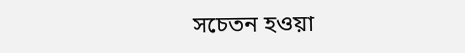সচেতন হওয়া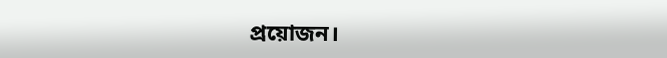প্রয়োজন।